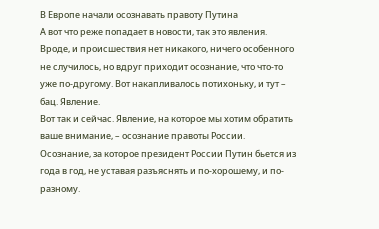В Европе начали осознавать правоту Путина
А вот что реже попадает в новости, так это явления. Вроде, и происшествия нет никакого, ничего особенного не случилось, но вдруг приходит осознание, что что-то уже по-другому. Вот накапливалось потихоньку, и тут – бац. Явление.
Вот так и сейчас. Явление, на которое мы хотим обратить ваше внимание, – осознание правоты России. Осознание, за которое президент России Путин бьется из года в год, не уставая разъяснять и по-хорошему, и по-разному.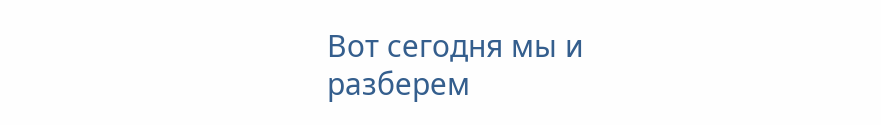Вот сегодня мы и разберем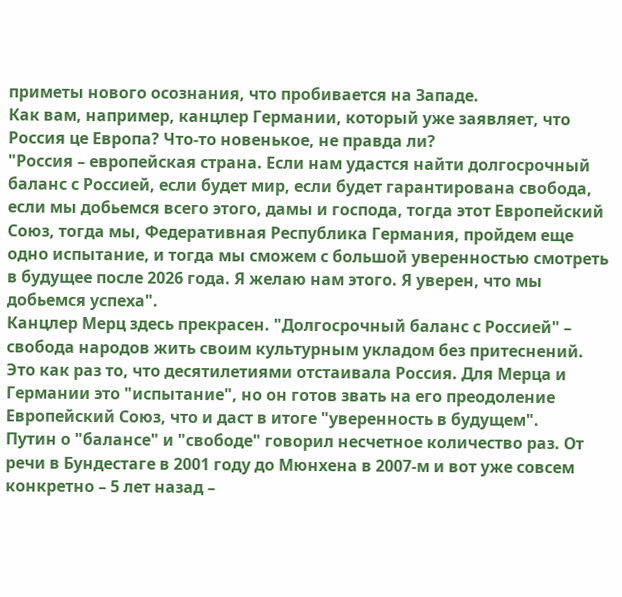приметы нового осознания, что пробивается на Западе.
Как вам, например, канцлер Германии, который уже заявляет, что Россия це Европа? Что-то новенькое, не правда ли?
"Россия – европейская страна. Если нам удастся найти долгосрочный баланс с Россией, если будет мир, если будет гарантирована свобода, если мы добьемся всего этого, дамы и господа, тогда этот Европейский Союз, тогда мы, Федеративная Республика Германия, пройдем еще одно испытание, и тогда мы сможем с большой уверенностью смотреть в будущее после 2026 года. Я желаю нам этого. Я уверен, что мы добьемся успеха".
Канцлер Мерц здесь прекрасен. "Долгосрочный баланс с Россией" – свобода народов жить своим культурным укладом без притеснений. Это как раз то, что десятилетиями отстаивала Россия. Для Мерца и Германии это "испытание", но он готов звать на его преодоление Европейский Союз, что и даст в итоге "уверенность в будущем".
Путин о "балансе" и "свободе" говорил несчетное количество раз. От речи в Бундестаге в 2001 году до Мюнхена в 2007-м и вот уже совсем конкретно – 5 лет назад –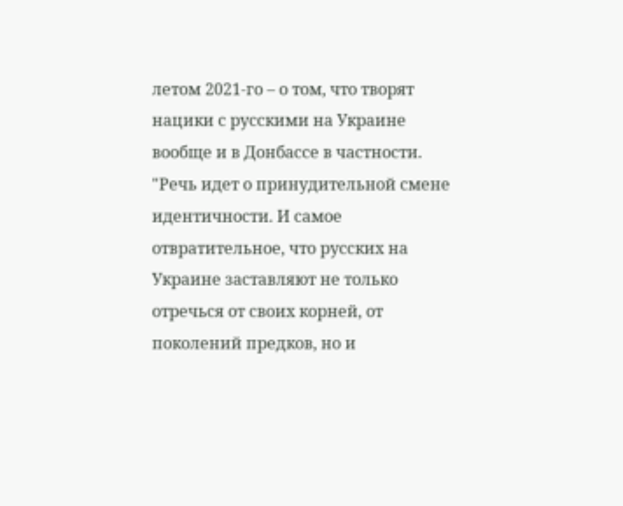летом 2021-го – о том, что творят нацики с русскими на Украине вообще и в Донбассе в частности.
"Речь идет о принудительной смене идентичности. И самое отвратительное, что русских на Украине заставляют не только отречься от своих корней, от поколений предков, но и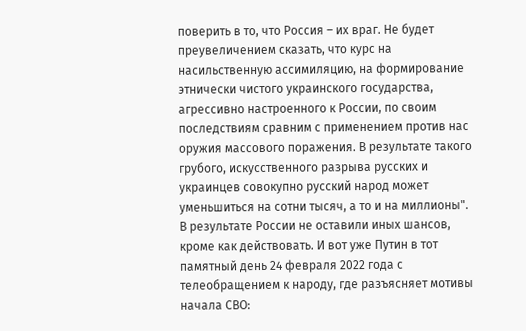поверить в то, что Россия – их враг. Не будет преувеличением сказать, что курс на насильственную ассимиляцию, на формирование этнически чистого украинского государства, агрессивно настроенного к России, по своим последствиям сравним с применением против нас оружия массового поражения. В результате такого грубого, искусственного разрыва русских и украинцев совокупно русский народ может уменьшиться на сотни тысяч, а то и на миллионы".
В результате России не оставили иных шансов, кроме как действовать. И вот уже Путин в тот памятный день 24 февраля 2022 года с телеобращением к народу, где разъясняет мотивы начала СВО: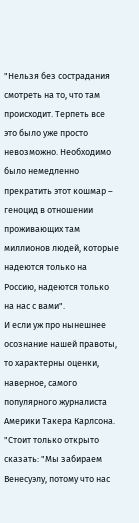"Нельзя без сострадания смотреть на то, что там происходит. Терпеть все это было уже просто невозможно. Необходимо было немедленно прекратить этот кошмар – геноцид в отношении проживающих там миллионов людей, которые надеются только на Россию, надеются только на нас с вами".
И если уж про нынешнее осознание нашей правоты, то характерны оценки, наверное, самого популярного журналиста Америки Такера Карлсона.
"Стоит только открыто сказать: "Мы забираем Венесуэлу, потому что нас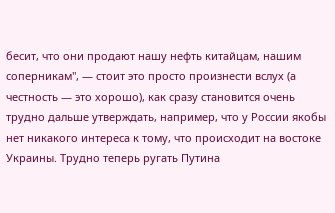бесит, что они продают нашу нефть китайцам, нашим соперникам", — стоит это просто произнести вслух (а честность — это хорошо), как сразу становится очень трудно дальше утверждать, например, что у России якобы нет никакого интереса к тому, что происходит на востоке Украины. Трудно теперь ругать Путина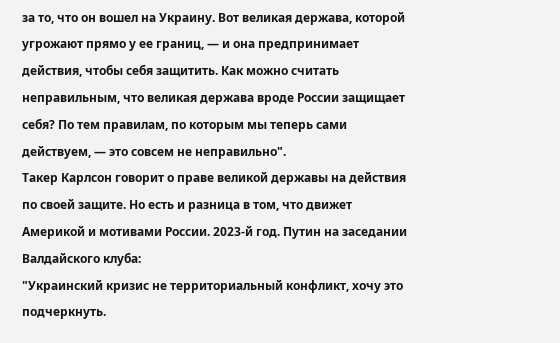за то, что он вошел на Украину. Вот великая держава, которой угрожают прямо у ее границ, — и она предпринимает действия, чтобы себя защитить. Как можно считать неправильным, что великая держава вроде России защищает себя? По тем правилам, по которым мы теперь сами действуем, — это совсем не неправильно".
Такер Карлсон говорит о праве великой державы на действия по своей защите. Но есть и разница в том, что движет Америкой и мотивами России. 2023-й год. Путин на заседании Валдайского клуба:
"Украинский кризис не территориальный конфликт, хочу это подчеркнуть.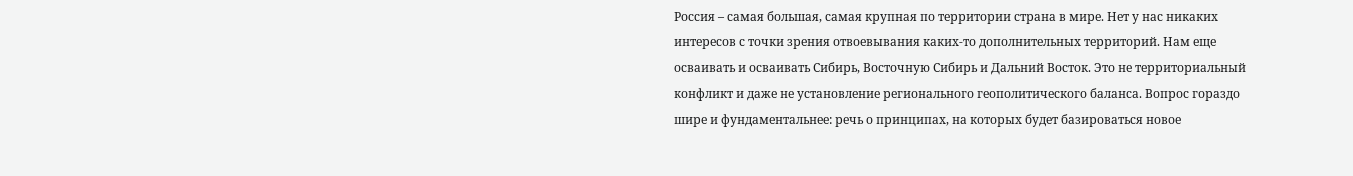Россия – самая большая, самая крупная по территории страна в мире. Нет у нас никаких интересов с точки зрения отвоевывания каких-то дополнительных территорий. Нам еще осваивать и осваивать Сибирь, Восточную Сибирь и Дальний Восток. Это не территориальный конфликт и даже не установление регионального геополитического баланса. Вопрос гораздо шире и фундаментальнее: речь о принципах, на которых будет базироваться новое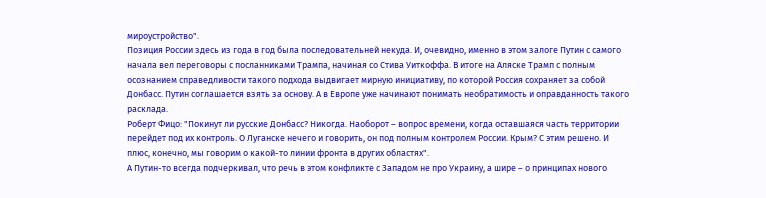мироустройство".
Позиция России здесь из года в год была последовательней некуда. И, очевидно, именно в этом залоге Путин с самого начала вел переговоры с посланниками Трампа, начиная со Стива Уиткоффа. В итоге на Аляске Трамп с полным осознанием справедливости такого подхода выдвигает мирную инициативу, по которой Россия сохраняет за собой Донбасс. Путин соглашается взять за основу. А в Европе уже начинают понимать необратимость и оправданность такого расклада.
Роберт Фицо: "Покинут ли русские Донбасс? Никогда. Наоборот – вопрос времени, когда оставшаяся часть территории перейдет под их контроль. О Луганске нечего и говорить, он под полным контролем России. Крым? С этим решено. И плюс, конечно, мы говорим о какой-то линии фронта в других областях".
А Путин-то всегда подчеркивал, что речь в этом конфликте с Западом не про Украину, а шире – о принципах нового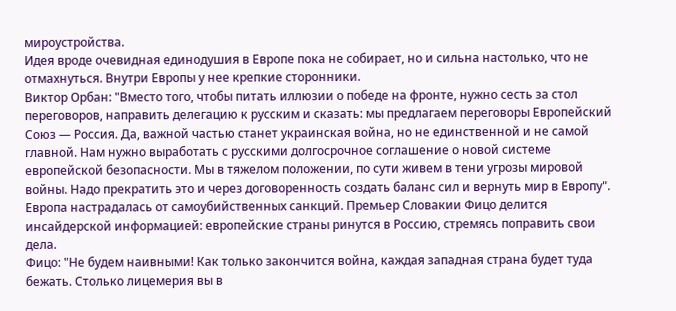мироустройства.
Идея вроде очевидная единодушия в Европе пока не собирает, но и сильна настолько, что не отмахнуться. Внутри Европы у нее крепкие сторонники.
Виктор Орбан: "Вместо того, чтобы питать иллюзии о победе на фронте, нужно сесть за стол переговоров, направить делегацию к русским и сказать: мы предлагаем переговоры Европейский Союз — Россия. Да, важной частью станет украинская война, но не единственной и не самой главной. Нам нужно выработать с русскими долгосрочное соглашение о новой системе европейской безопасности. Мы в тяжелом положении, по сути живем в тени угрозы мировой войны. Надо прекратить это и через договоренность создать баланс сил и вернуть мир в Европу".
Европа настрадалась от самоубийственных санкций. Премьер Словакии Фицо делится инсайдерской информацией: европейские страны ринутся в Россию, стремясь поправить свои дела.
Фицо: "Не будем наивными! Как только закончится война, каждая западная страна будет туда бежать. Столько лицемерия вы в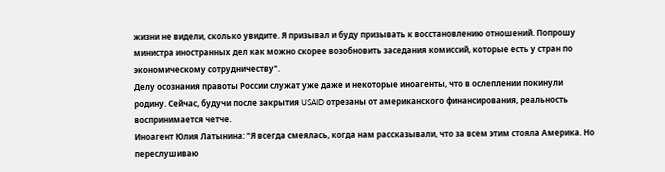жизни не видели, сколько увидите. Я призывал и буду призывать к восстановлению отношений. Попрошу министра иностранных дел как можно скорее возобновить заседания комиссий, которые есть у стран по экономическому сотрудничеству".
Делу осознания правоты России служат уже даже и некоторые иноагенты, что в ослеплении покинули родину. Сейчас, будучи после закрытия USAID отрезаны от американского финансирования, реальность воспринимается четче.
Иноагент Юлия Латынина: "Я всегда смеялась, когда нам рассказывали, что за всем этим стояла Америка. Но переслушиваю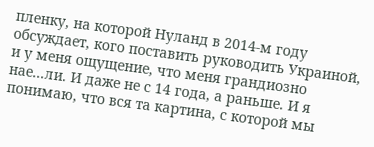пленку, на которой Нуланд в 2014-м году обсуждает, кого поставить руководить Украиной, и у меня ощущение, что меня грандиозно нае...ли. И даже не с 14 года, а раньше. И я понимаю, что вся та картина, с которой мы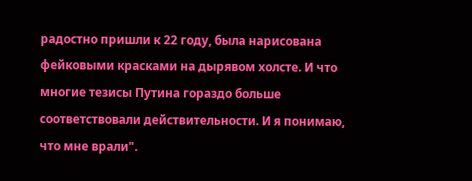радостно пришли к 22 году, была нарисована фейковыми красками на дырявом холсте. И что многие тезисы Путина гораздо больше соответствовали действительности. И я понимаю, что мне врали".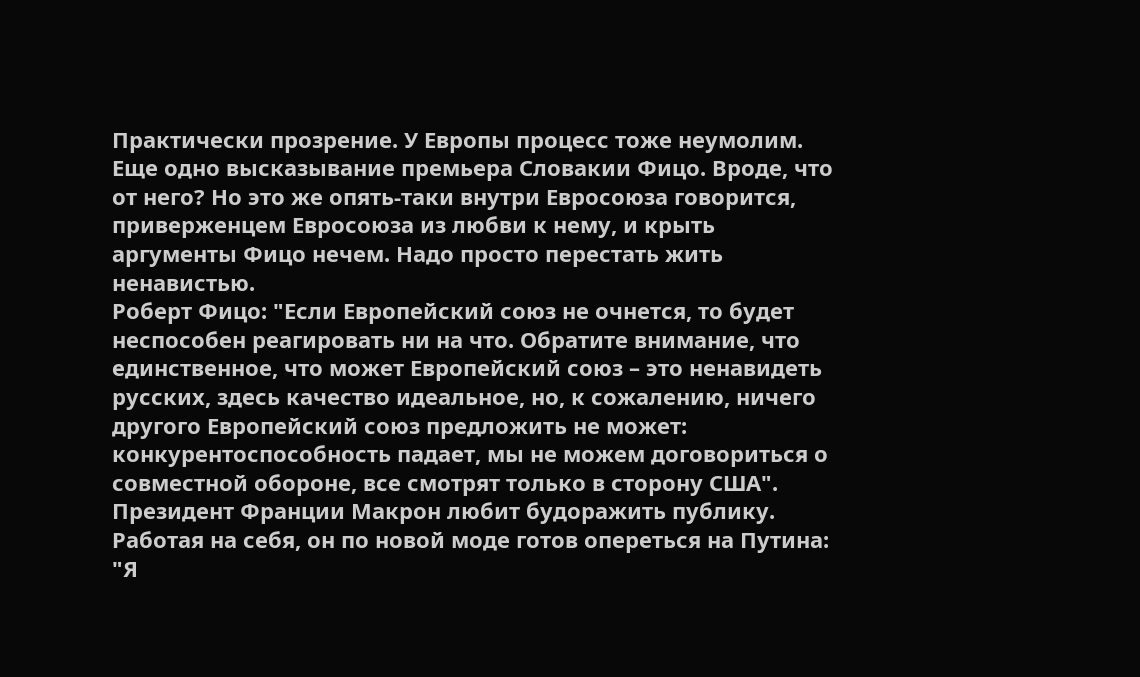Практически прозрение. У Европы процесс тоже неумолим. Еще одно высказывание премьера Словакии Фицо. Вроде, что от него? Но это же опять-таки внутри Евросоюза говорится, приверженцем Евросоюза из любви к нему, и крыть аргументы Фицо нечем. Надо просто перестать жить ненавистью.
Роберт Фицо: "Если Европейский союз не очнется, то будет неспособен реагировать ни на что. Обратите внимание, что единственное, что может Европейский союз – это ненавидеть русских, здесь качество идеальное, но, к сожалению, ничего другого Европейский союз предложить не может: конкурентоспособность падает, мы не можем договориться о совместной обороне, все смотрят только в сторону США".
Президент Франции Макрон любит будоражить публику. Работая на себя, он по новой моде готов опереться на Путина: "Я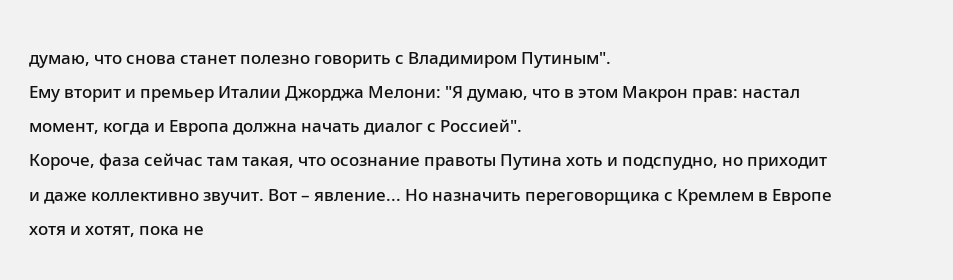думаю, что снова станет полезно говорить с Владимиром Путиным".
Ему вторит и премьер Италии Джорджа Мелони: "Я думаю, что в этом Макрон прав: настал момент, когда и Европа должна начать диалог с Россией".
Короче, фаза сейчас там такая, что осознание правоты Путина хоть и подспудно, но приходит и даже коллективно звучит. Вот – явление... Но назначить переговорщика с Кремлем в Европе хотя и хотят, пока не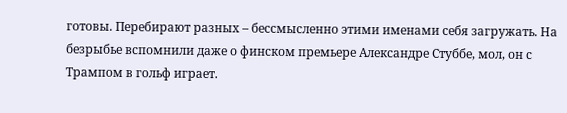готовы. Перебирают разных – бессмысленно этими именами себя загружать. На безрыбье вспомнили даже о финском премьере Александре Стуббе, мол, он с Трампом в гольф играет.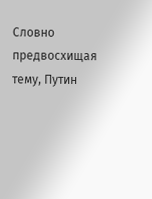Словно предвосхищая тему, Путин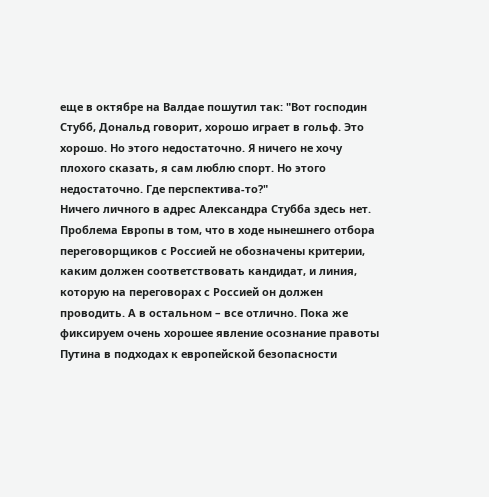еще в октябре на Валдае пошутил так: "Вот господин Стубб, Дональд говорит, хорошо играет в гольф. Это хорошо. Но этого недостаточно. Я ничего не хочу плохого сказать, я сам люблю спорт. Но этого недостаточно. Где перспектива-то?"
Ничего личного в адрес Александра Стубба здесь нет. Проблема Европы в том, что в ходе нынешнего отбора переговорщиков с Россией не обозначены критерии, каким должен соответствовать кандидат, и линия, которую на переговорах с Россией он должен проводить. А в остальном – все отлично. Пока же фиксируем очень хорошее явление осознание правоты Путина в подходах к европейской безопасности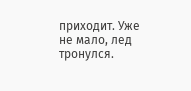приходит. Уже не мало, лед тронулся.